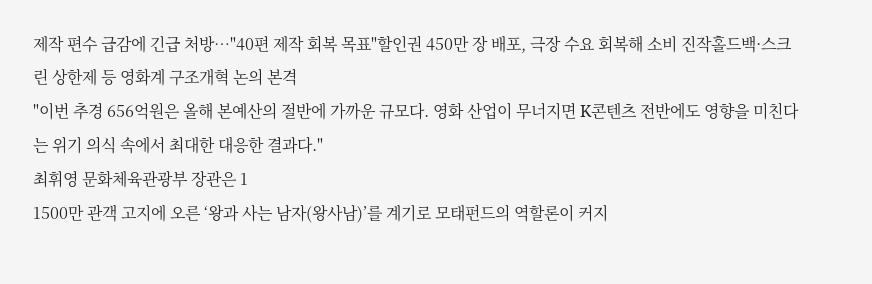제작 편수 급감에 긴급 처방…"40편 제작 회복 목표"할인권 450만 장 배포, 극장 수요 회복해 소비 진작홀드백·스크린 상한제 등 영화계 구조개혁 논의 본격
"이번 추경 656억원은 올해 본예산의 절반에 가까운 규모다. 영화 산업이 무너지면 K콘텐츠 전반에도 영향을 미친다는 위기 의식 속에서 최대한 대응한 결과다."
최휘영 문화체육관광부 장관은 1
1500만 관객 고지에 오른 ‘왕과 사는 남자(왕사남)’를 계기로 모태펀드의 역할론이 커지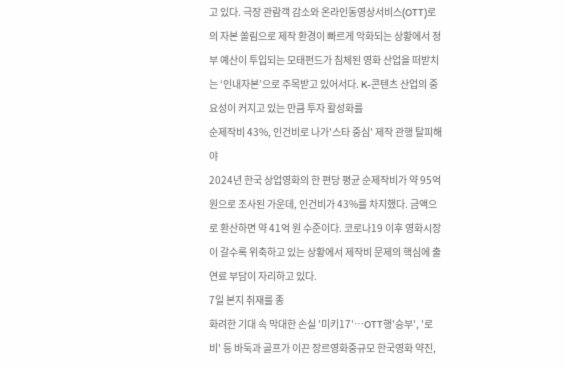고 있다. 극장 관람객 감소와 온라인동영상서비스(OTT)로의 자본 쏠림으로 제작 환경이 빠르게 악화되는 상황에서 정부 예산이 투입되는 모태펀드가 침체된 영화 산업을 떠받치는 ‘인내자본’으로 주목받고 있어서다. K-콘텐츠 산업의 중요성이 커지고 있는 만큼 투자 활성화를
순제작비 43%, 인건비로 나가'스타 중심' 제작 관행 탈피해야
2024년 한국 상업영화의 한 편당 평균 순제작비가 약 95억 원으로 조사된 가운데, 인건비가 43%를 차지했다. 금액으로 환산하면 약 41억 원 수준이다. 코로나19 이후 영화시장이 갈수록 위축하고 있는 상황에서 제작비 문제의 핵심에 출연료 부담이 자리하고 있다.
7일 본지 취재를 종
화려한 기대 속 막대한 손실 '미키17'…OTT행'승부', '로비' 등 바둑과 골프가 이끈 장르영화중규모 한국영화 약진,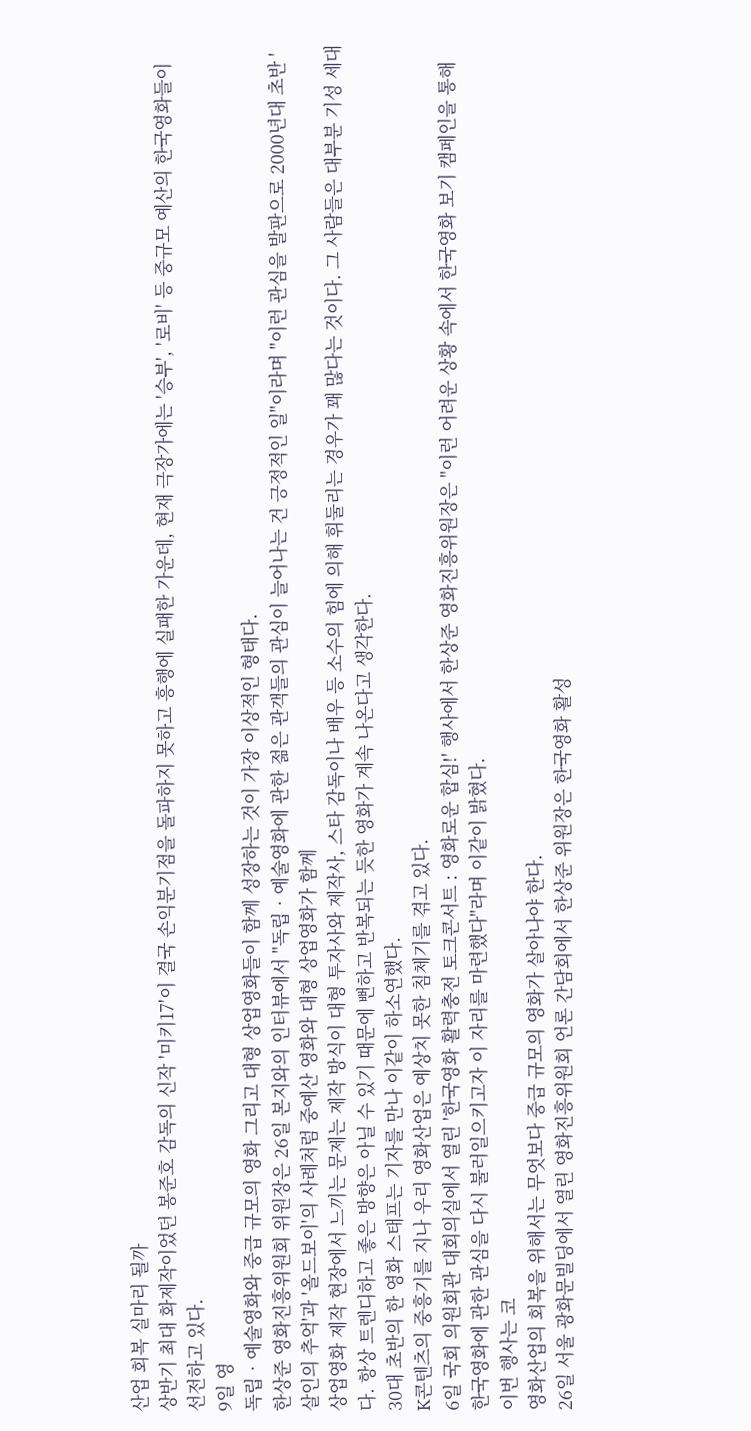산업 회복 실마리 될까
상반기 최대 화제작이었던 봉준호 감독의 신작 '미키17'이 결국 손익분기점을 돌파하지 못하고 흥행에 실패한 가운데, 현재 극장가에는 '승부', '로비' 등 중규모 예산의 한국영화들이 선전하고 있다.
9일 영
독립‧예술영화와 중급 규모의 영화 그리고 대형 상업영화들이 함께 성장하는 것이 가장 이상적인 형태다.
한상준 영화진흥위원회 위원장은 26일 본지와의 인터뷰에서 "독립‧예술영화에 관한 젊은 관객들의 관심이 늘어나는 건 긍정적인 일"이라며 "이런 관심을 발판으로 2000년대 초반 '살인의 추억'과 '올드보이'의 사례처럼 중예산 영화와 대형 상업영화가 함께
상업영화 제작 현장에서 느끼는 문제는 제작 방식이 대형 투자사와 제작사, 스타 감독이나 배우 등 소수의 힘에 의해 휘둘리는 경우가 꽤 많다는 것이다. 그 사람들은 대부분 기성 세대다. 항상 트렌디하고 좋은 방향은 아닐 수 있기 때문에 뻔하고 반복되는 듯한 영화가 계속 나온다고 생각한다.
30대 초반의 한 영화 스태프는 기자를 만나 이같이 하소연했다.
K콘텐츠의 중흥기를 지나 우리 영화산업은 예상치 못한 침체기를 겪고 있다.
6일 국회 의원회관 대회의실에서 열린 '한국영화 활력충전 토크콘서트 : 영화로운 합심!' 행사에서 한상준 영화진흥위원장은 "이런 어려운 상황 속에서 한국영화 보기 캠페인을 통해 한국영화에 관한 관심을 다시 불러일으키고자 이 자리를 마련했다"라며 이같이 밝혔다.
이번 행사는 코
영화산업의 회복을 위해서는 무엇보다 중급 규모의 영화가 살아나야 한다.
26일 서울 광화문빌딩에서 열린 영화진흥위원회 언론 간담회에서 한상준 위원장은 한국영화 활성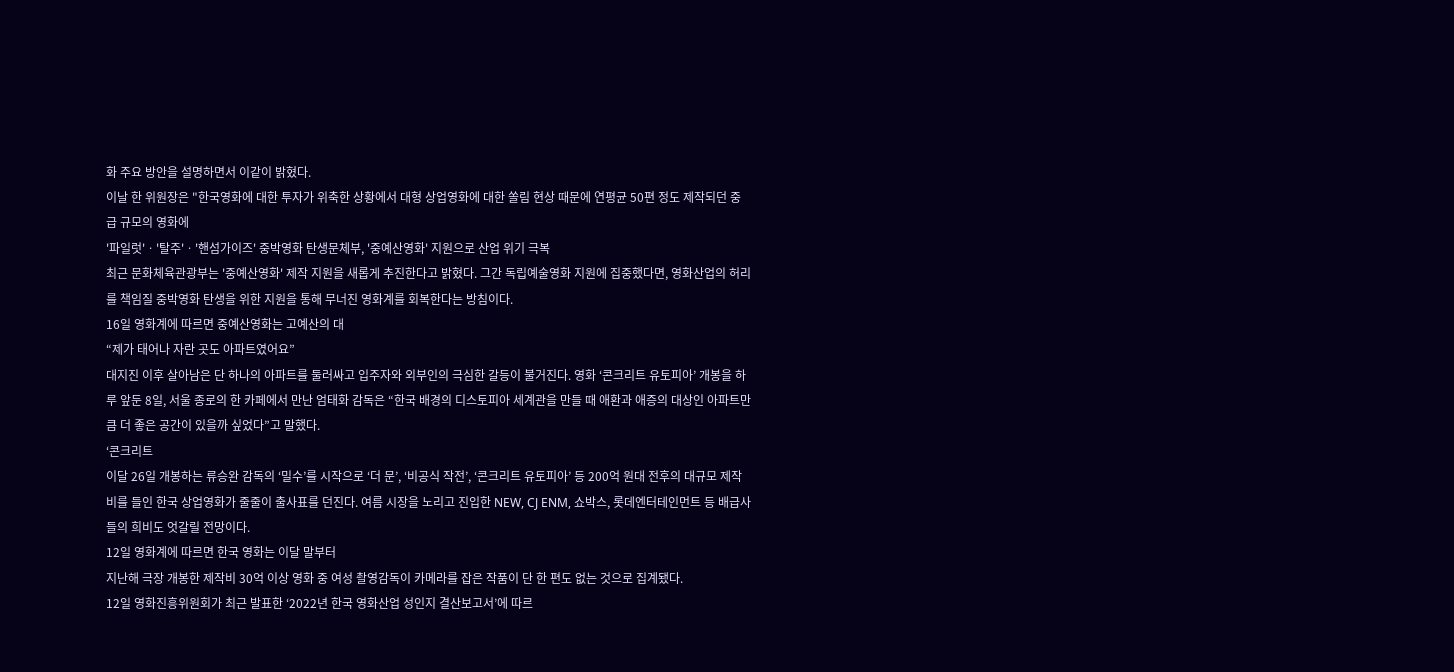화 주요 방안을 설명하면서 이같이 밝혔다.
이날 한 위원장은 "한국영화에 대한 투자가 위축한 상황에서 대형 상업영화에 대한 쏠림 현상 때문에 연평균 50편 정도 제작되던 중급 규모의 영화에
'파일럿'ㆍ'탈주'ㆍ'핸섬가이즈' 중박영화 탄생문체부, '중예산영화' 지원으로 산업 위기 극복
최근 문화체육관광부는 '중예산영화' 제작 지원을 새롭게 추진한다고 밝혔다. 그간 독립예술영화 지원에 집중했다면, 영화산업의 허리를 책임질 중박영화 탄생을 위한 지원을 통해 무너진 영화계를 회복한다는 방침이다.
16일 영화계에 따르면 중예산영화는 고예산의 대
“제가 태어나 자란 곳도 아파트였어요”
대지진 이후 살아남은 단 하나의 아파트를 둘러싸고 입주자와 외부인의 극심한 갈등이 불거진다. 영화 ‘콘크리트 유토피아’ 개봉을 하루 앞둔 8일, 서울 종로의 한 카페에서 만난 엄태화 감독은 “한국 배경의 디스토피아 세계관을 만들 때 애환과 애증의 대상인 아파트만큼 더 좋은 공간이 있을까 싶었다”고 말했다.
‘콘크리트
이달 26일 개봉하는 류승완 감독의 ‘밀수’를 시작으로 ‘더 문’, ‘비공식 작전’, ‘콘크리트 유토피아’ 등 200억 원대 전후의 대규모 제작비를 들인 한국 상업영화가 줄줄이 출사표를 던진다. 여름 시장을 노리고 진입한 NEW, CJ ENM, 쇼박스, 롯데엔터테인먼트 등 배급사들의 희비도 엇갈릴 전망이다.
12일 영화계에 따르면 한국 영화는 이달 말부터
지난해 극장 개봉한 제작비 30억 이상 영화 중 여성 촬영감독이 카메라를 잡은 작품이 단 한 편도 없는 것으로 집계됐다.
12일 영화진흥위원회가 최근 발표한 ‘2022년 한국 영화산업 성인지 결산보고서’에 따르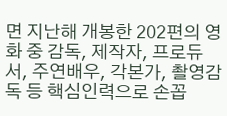면 지난해 개봉한 202편의 영화 중 감독, 제작자, 프로듀서, 주연배우, 각본가, 촬영감독 등 핵심인력으로 손꼽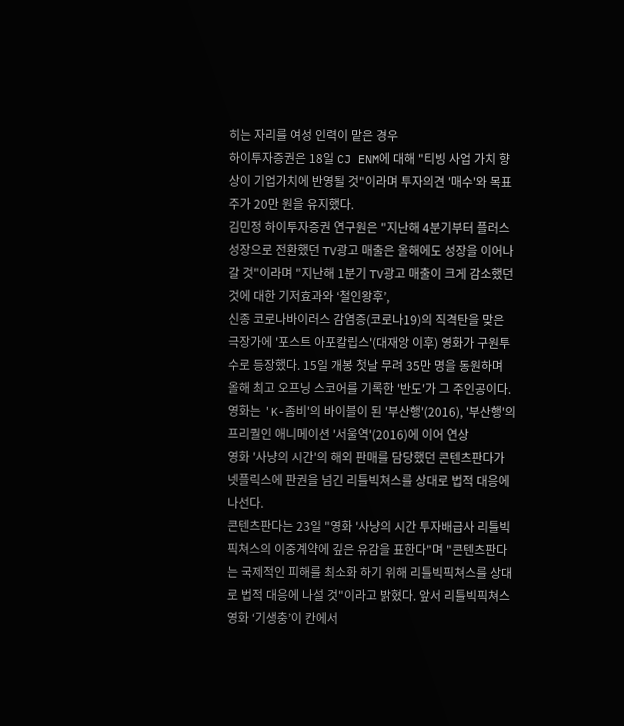히는 자리를 여성 인력이 맡은 경우
하이투자증권은 18일 CJ ENM에 대해 "티빙 사업 가치 향상이 기업가치에 반영될 것"이라며 투자의견 '매수'와 목표주가 20만 원을 유지했다.
김민정 하이투자증권 연구원은 "지난해 4분기부터 플러스 성장으로 전환했던 TV광고 매출은 올해에도 성장을 이어나갈 것"이라며 "지난해 1분기 TV광고 매출이 크게 감소했던 것에 대한 기저효과와 ‘철인왕후’,
신종 코로나바이러스 감염증(코로나19)의 직격탄을 맞은 극장가에 '포스트 아포칼립스'(대재앙 이후) 영화가 구원투수로 등장했다. 15일 개봉 첫날 무려 35만 명을 동원하며 올해 최고 오프닝 스코어를 기록한 '반도'가 그 주인공이다. 영화는 'K-좀비'의 바이블이 된 '부산행'(2016), '부산행'의 프리퀄인 애니메이션 '서울역'(2016)에 이어 연상
영화 '사냥의 시간'의 해외 판매를 담당했던 콘텐츠판다가 넷플릭스에 판권을 넘긴 리틀빅쳐스를 상대로 법적 대응에 나선다.
콘텐츠판다는 23일 "영화 '사냥의 시간 투자배급사 리틀빅픽쳐스의 이중계약에 깊은 유감을 표한다"며 "콘텐츠판다는 국제적인 피해를 최소화 하기 위해 리틀빅픽쳐스를 상대로 법적 대응에 나설 것"이라고 밝혔다. 앞서 리틀빅픽쳐스
영화 ‘기생충’이 칸에서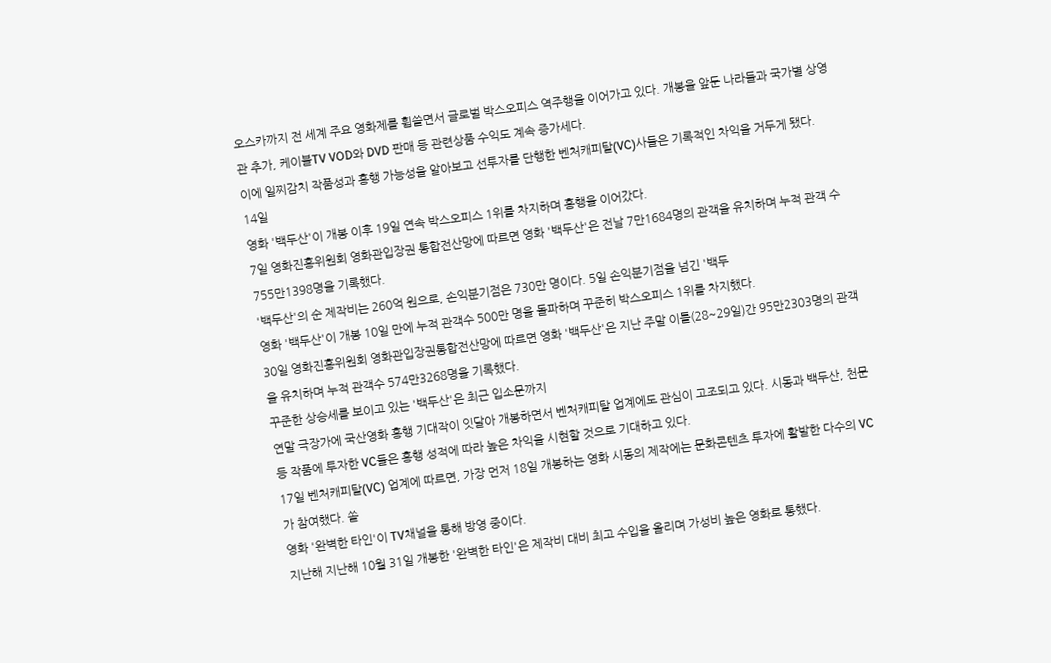오스카까지 전 세계 주요 영화제를 휩쓸면서 글로벌 박스오피스 역주행을 이어가고 있다. 개봉을 앞둔 나라들과 국가별 상영관 추가, 케이블TV VOD와 DVD 판매 등 관련상품 수익도 계속 증가세다.
이에 일찌감치 작품성과 흥행 가능성을 알아보고 선투자를 단행한 벤처캐피탈(VC)사들은 기록적인 차익을 거두게 됐다.
14일
영화 '백두산'이 개봉 이후 19일 연속 박스오피스 1위를 차지하며 흥행을 이어갔다.
7일 영화진흥위원회 영화관입장권 통합전산망에 따르면 영화 '백두산'은 전날 7만1684명의 관객을 유치하며 누적 관객 수 755만1398명을 기록했다.
'백두산'의 순 제작비는 260억 원으로, 손익분기점은 730만 명이다. 5일 손익분기점을 넘긴 '백두
영화 '백두산'이 개봉 10일 만에 누적 관객수 500만 명을 돌파하며 꾸준히 박스오피스 1위를 차지했다.
30일 영화진흥위원회 영화관입장권통합전산망에 따르면 영화 '백두산'은 지난 주말 이틀(28~29일)간 95만2303명의 관객을 유치하며 누적 관객수 574만3268명을 기록했다.
꾸준한 상승세를 보이고 있는 '백두산'은 최근 입소문까지
연말 극장가에 국산영화 흥행 기대작이 잇달아 개봉하면서 벤처캐피탈 업계에도 관심이 고조되고 있다. 시동과 백두산, 천문 등 작품에 투자한 VC들은 흥행 성적에 따라 높은 차익을 시현할 것으로 기대하고 있다.
17일 벤처캐피탈(VC) 업계에 따르면, 가장 먼저 18일 개봉하는 영화 시동의 제작에는 문화콘텐츠 투자에 활발한 다수의 VC가 참여했다. 쏠
영화 '완벽한 타인'이 TV채널을 통해 방영 중이다.
지난해 지난해 10월 31일 개봉한 '완벽한 타인'은 제작비 대비 최고 수입을 올리며 가성비 높은 영화로 통했다.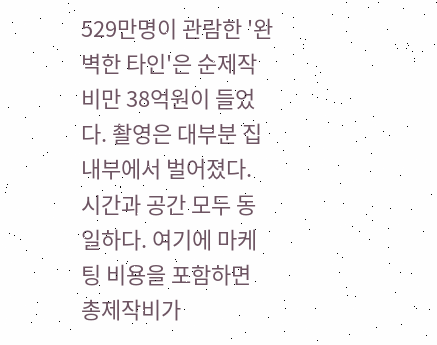529만명이 관람한 '완벽한 타인'은 순제작비만 38억원이 들었다. 촬영은 대부분 집 내부에서 벌어졌다. 시간과 공간 모두 동일하다. 여기에 마케팅 비용을 포함하면 총제작비가